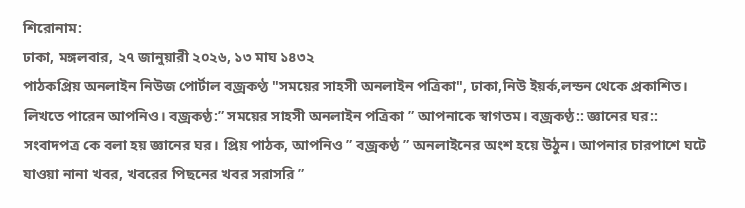শিরোনাম:
ঢাকা, মঙ্গলবার, ২৭ জানুয়ারী ২০২৬, ১৩ মাঘ ১৪৩২
পাঠকপ্রিয় অনলাইন নিউজ পোর্টাল বজ্রকণ্ঠ "সময়ের সাহসী অনলাইন পত্রিকা", ঢাকা,নিউ ইয়র্ক,লন্ডন থেকে প্রকাশিত। লিখতে পারেন আপনিও। বজ্রকণ্ঠ:” সময়ের সাহসী অনলাইন পত্রিকা ” আপনাকে স্বাগতম। বজ্রকণ্ঠ:: জ্ঞানের ঘর:: সংবাদপত্র কে বলা হয় জ্ঞানের ঘর। প্রিয় পাঠক, আপনিও ” বজ্রকণ্ঠ ” অনলাইনের অংশ হয়ে উঠুন। আপনার চারপাশে ঘটে যাওয়া নানা খবর, খবরের পিছনের খবর সরাসরি ”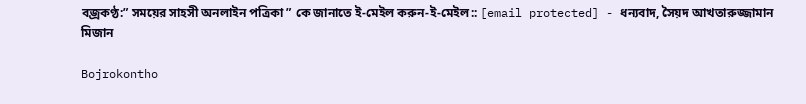বজ্রকণ্ঠ:” সময়ের সাহসী অনলাইন পত্রিকা ” কে জানাতে ই-মেইল করুন-ই-মেইল:: [email protected] - ধন্যবাদ, সৈয়দ আখতারুজ্জামান মিজান

Bojrokontho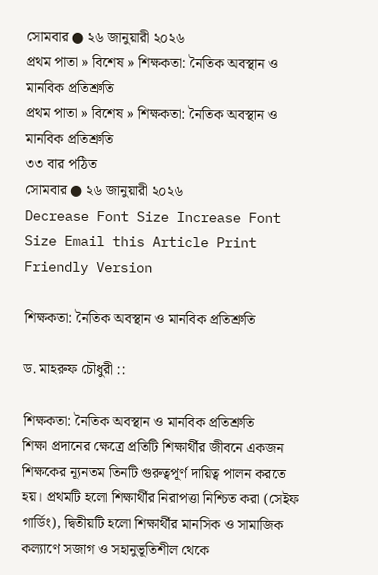সোমবার ● ২৬ জানুয়ারী ২০২৬
প্রথম পাতা » বিশেষ » শিক্ষকতা: নৈতিক অবস্থান ও মানবিক প্রতিশ্রুতি
প্রথম পাতা » বিশেষ » শিক্ষকতা: নৈতিক অবস্থান ও মানবিক প্রতিশ্রুতি
৩৩ বার পঠিত
সোমবার ● ২৬ জানুয়ারী ২০২৬
Decrease Font Size Increase Font Size Email this Article Print Friendly Version

শিক্ষকতা: নৈতিক অবস্থান ও মানবিক প্রতিশ্রুতি

ড. মাহরুফ চৌধুরী ::

শিক্ষকতা: নৈতিক অবস্থান ও মানবিক প্রতিশ্রুতি
শিক্ষা প্রদানের ক্ষেত্রে প্রতিটি শিক্ষার্থীর জীবনে একজন শিক্ষকের ন্যূনতম তিনটি গুরুত্বপূর্ণ দায়িত্ব পালন করতে হয়। প্রথমটি হলো শিক্ষার্থীর নিরাপত্তা নিশ্চিত করা (সেইফ গার্ডিং), দ্বিতীয়টি হলো শিক্ষার্থীর মানসিক ও সামাজিক কল্যাণে সজাগ ও সহানুভূতিশীল থেকে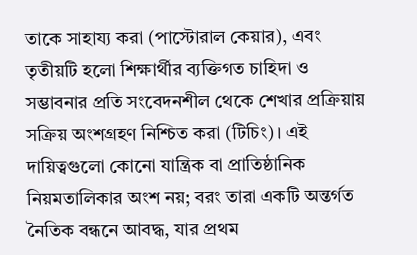তাকে সাহায্য করা (পাস্টোরাল কেয়ার), এবং তৃতীয়টি হলো শিক্ষার্থীর ব্যক্তিগত চাহিদা ও সম্ভাবনার প্রতি সংবেদনশীল থেকে শেখার প্রক্রিয়ায় সক্রিয় অংশগ্রহণ নিশ্চিত করা (টিচিং)। এই দায়িত্বগুলো কোনো যান্ত্রিক বা প্রাতিষ্ঠানিক নিয়মতালিকার অংশ নয়; বরং তারা একটি অন্তর্গত নৈতিক বন্ধনে আবদ্ধ, যার প্রথম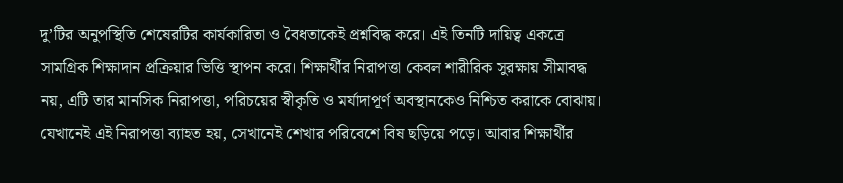দু’টির অনুপস্থিতি শেষেরটির কার্যকারিতা ও বৈধতাকেই প্রশ্নবিদ্ধ করে। এই তিনটি দায়িত্ব একত্রে সামগ্রিক শিক্ষাদান প্রক্রিয়ার ভিত্তি স্থাপন করে। শিক্ষার্থীর নিরাপত্তা কেবল শারীরিক সুরক্ষায় সীমাবদ্ধ নয়, এটি তার মানসিক নিরাপত্তা, পরিচয়ের স্বীকৃতি ও মর্যাদাপূর্ণ অবস্থানকেও নিশ্চিত করাকে বোঝায়। যেখানেই এই নিরাপত্তা ব্যাহত হয়, সেখানেই শেখার পরিবেশে বিষ ছড়িয়ে পড়ে। আবার শিক্ষার্থীর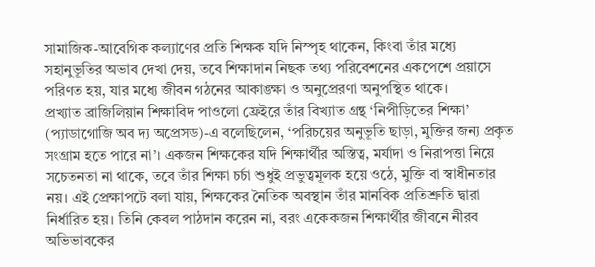সামাজিক-আবেগিক কল্যাণের প্রতি শিক্ষক যদি নিস্পৃহ থাকেন, কিংবা তাঁর মধ্যে সহানুভূতির অভাব দেখা দেয়, তবে শিক্ষাদান নিছক তথ্য পরিবেশনের একপেশে প্রয়াসে পরিণত হয়, যার মধ্যে জীবন গঠনের আকাঙ্ক্ষা ও অনুপ্রেরণা অনুপস্থিত থাকে।
প্রখ্যাত ব্রাজিলিয়ান শিক্ষাবিদ পাওলো ফ্রেইরে তাঁর বিখ্যাত গ্রন্থ ‘নিপীড়িতের শিক্ষা’ (প্যাডাগোজি অব দ্য অপ্রেসড)-এ বলেছিলেন, ‘পরিচয়ের অনুভূতি ছাড়া, মুক্তির জন্য প্রকৃত সংগ্রাম হতে পারে না’। একজন শিক্ষকের যদি শিক্ষার্থীর অস্তিত্ব, মর্যাদা ও নিরাপত্তা নিয়ে সচেতনতা না থাকে, তবে তাঁর শিক্ষা চর্চা শুধুই প্রভুত্বমূলক হয়ে ওঠে, মুক্তি বা স্বাধীনতার নয়। এই প্রেক্ষাপটে বলা যায়, শিক্ষকের নৈতিক অবস্থান তাঁর মানবিক প্রতিশ্রুতি দ্বারা নির্ধারিত হয়। তিনি কেবল পাঠদান করেন না, বরং একেকজন শিক্ষার্থীর জীবনে নীরব অভিভাবকের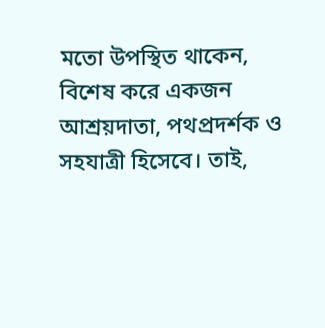মতো উপস্থিত থাকেন, বিশেষ করে একজন আশ্রয়দাতা, পথপ্রদর্শক ও সহযাত্রী হিসেবে। তাই,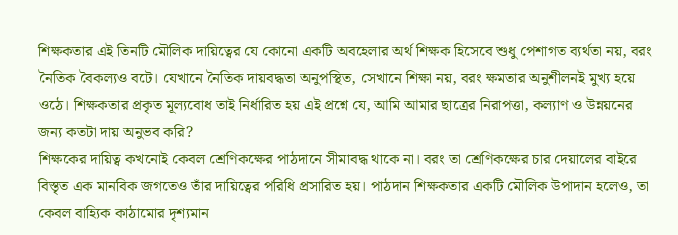শিক্ষকতার এই তিনটি মৌলিক দায়িত্বের যে কোনো একটি অবহেলার অর্থ শিক্ষক হিসেবে শুধু পেশাগত ব্যর্থতা নয়, বরং নৈতিক বৈকল্যও বটে। যেখানে নৈতিক দায়বদ্ধতা অনুপস্থিত, সেখানে শিক্ষা নয়, বরং ক্ষমতার অনুশীলনই মুখ্য হয়ে ওঠে। শিক্ষকতার প্রকৃত মূল্যবোধ তাই নির্ধারিত হয় এই প্রশ্নে যে, আমি আমার ছাত্রের নিরাপত্তা, কল্যাণ ও উন্নয়নের জন্য কতটা দায় অনুভব করি?
শিক্ষকের দায়িত্ব কখনোই কেবল শ্রেণিকক্ষের পাঠদানে সীমাবদ্ধ থাকে না। বরং তা শ্রেণিকক্ষের চার দেয়ালের বাইরে বিস্তৃত এক মানবিক জগতেও তাঁর দায়িত্বের পরিধি প্রসারিত হয়। পাঠদান শিক্ষকতার একটি মৌলিক উপাদান হলেও, তা কেবল বাহ্যিক কাঠামোর দৃশ্যমান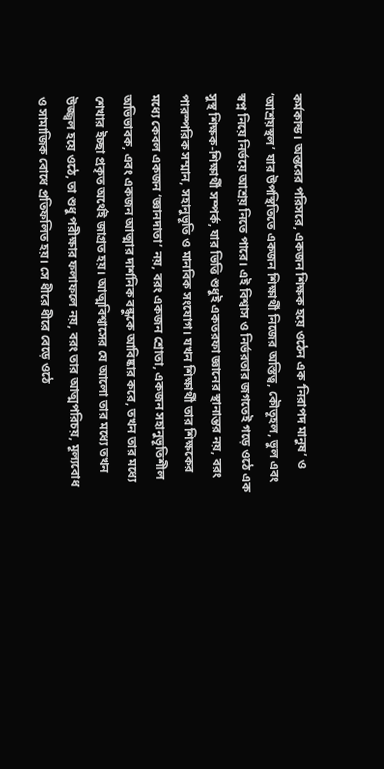কর্মকান্ড। অন্তরের পরিসরে, একজন শিক্ষক হয়ে ওঠেন এক ‘নিরাপদ মানুষ’ ও ‘আশ্রয়স্থল’ যার উপস্থিতিতে একজন শিক্ষার্থী নিজের অস্তিত্ব, কৌতূহল, ভুল এবং স্বপ্ন নিয়ে নির্ভয়ে আশ্রয় নিতে পারে। এই বিশ্বাস ও নির্ভরতার জগতেই গড়ে ওঠে এক সুস্থ শিক্ষক-শিক্ষার্থী সম্পর্ক, যার ভিত্তি শুধুই একতরফা জ্ঞানের স্থানান্তর নয়, বরং পারস্পরিক সম্মান, সহানুভূতি ও মানবিক সংযোগ। যখন শিক্ষার্থী তার শিক্ষকের মধ্যে কেবল একজন ‘জ্ঞানদাতা’ নয়, বরং একজন শ্রোতা, একজন সহানুভূতিশীল অভিভাবক, এবং একজন আত্মার দার্শনিক বন্ধুকে আবিষ্কার করে, তখন তার মধ্যে শেখার ইচ্ছা প্রকৃত অর্থেই জাগ্রত হয়। আত্মবিশ্বাসের যে আলো তার মধ্যে তখন উজ্জ্বল হয়ে ওঠে, তা শুধু পরীক্ষার ফলাফলে নয়, বরং তার আত্মপরিচয়, মূল্যবোধ ও সামাজিক বোধে প্রতিফলিত হয়। সে ধীরে ধীরে বেড়ে ওঠে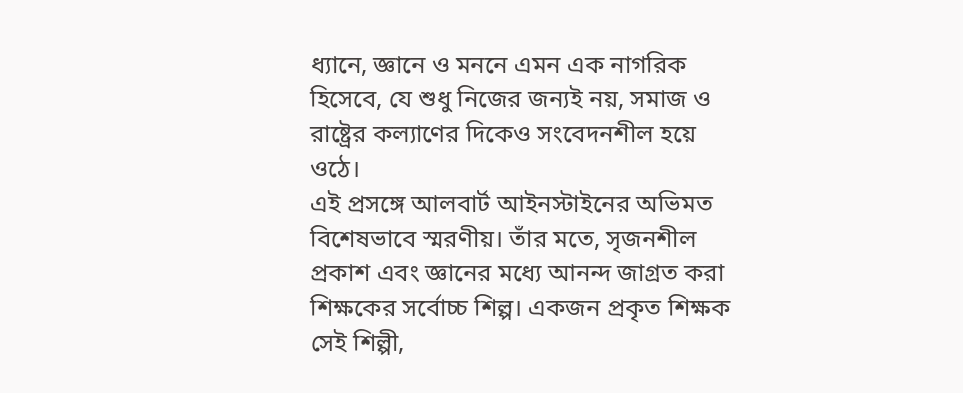ধ্যানে, জ্ঞানে ও মননে এমন এক নাগরিক হিসেবে, যে শুধু নিজের জন্যই নয়, সমাজ ও রাষ্ট্রের কল্যাণের দিকেও সংবেদনশীল হয়ে ওঠে।
এই প্রসঙ্গে আলবার্ট আইনস্টাইনের অভিমত বিশেষভাবে স্মরণীয়। তাঁর মতে, সৃজনশীল প্রকাশ এবং জ্ঞানের মধ্যে আনন্দ জাগ্রত করা শিক্ষকের সর্বোচ্চ শিল্প। একজন প্রকৃত শিক্ষক সেই শিল্পী,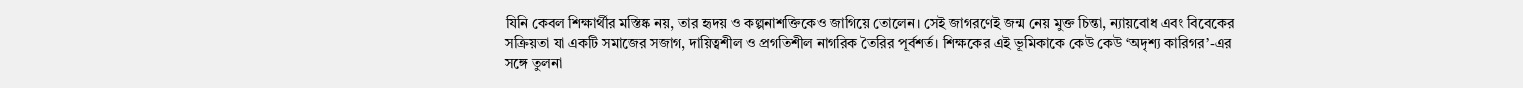যিনি কেবল শিক্ষার্থীর মস্তিষ্ক নয়, তার হৃদয় ও কল্পনাশক্তিকেও জাগিয়ে তোলেন। সেই জাগরণেই জন্ম নেয় মুক্ত চিন্তা, ন্যায়বোধ এবং বিবেকের সক্রিয়তা যা একটি সমাজের সজাগ, দায়িত্বশীল ও প্রগতিশীল নাগরিক তৈরির পূর্বশর্ত। শিক্ষকের এই ভূমিকাকে কেউ কেউ ‘অদৃশ্য কারিগর’-এর সঙ্গে তুলনা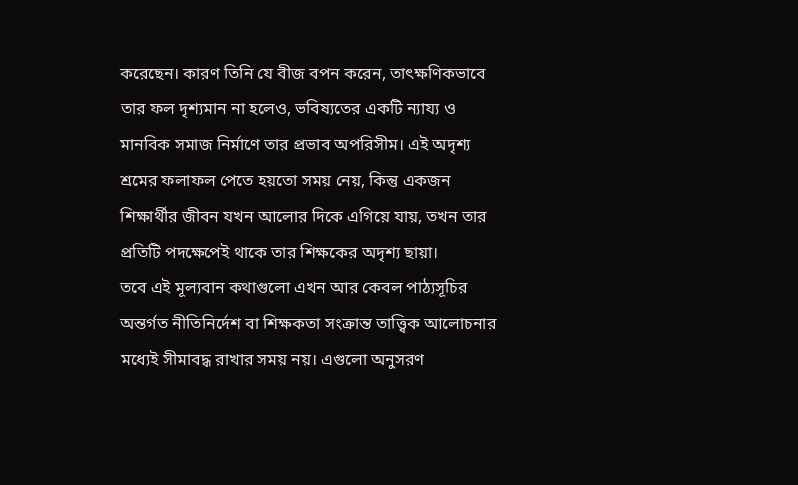করেছেন। কারণ তিনি যে বীজ বপন করেন, তাৎক্ষণিকভাবে তার ফল দৃশ্যমান না হলেও, ভবিষ্যতের একটি ন্যায্য ও মানবিক সমাজ নির্মাণে তার প্রভাব অপরিসীম। এই অদৃশ্য শ্রমের ফলাফল পেতে হয়তো সময় নেয়, কিন্তু একজন শিক্ষার্থীর জীবন যখন আলোর দিকে এগিয়ে যায়, তখন তার প্রতিটি পদক্ষেপেই থাকে তার শিক্ষকের অদৃশ্য ছায়া।
তবে এই মূল্যবান কথাগুলো এখন আর কেবল পাঠ্যসূচির অন্তর্গত নীতিনির্দেশ বা শিক্ষকতা সংক্রান্ত তাত্ত্বিক আলোচনার মধ্যেই সীমাবদ্ধ রাখার সময় নয়। এগুলো অনুসরণ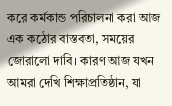করে কর্মকান্ড পরিচালনা করা আজ এক কঠোর বাস্তবতা, সময়ের জোরালো দাবি। কারণ আজ যখন আমরা দেখি শিক্ষাপ্রতিষ্ঠান, যা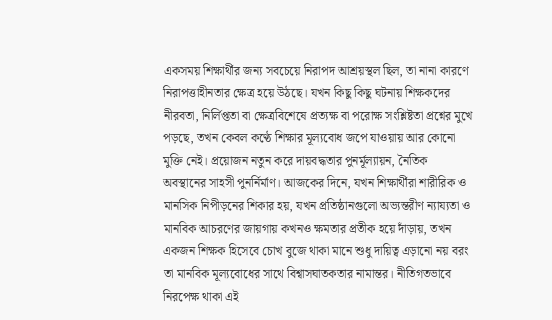একসময় শিক্ষার্থীর জন্য সবচেয়ে নিরাপদ আশ্রয়স্থল ছিল, তা নানা কারণে নিরাপত্তাহীনতার ক্ষেত্র হয়ে উঠছে। যখন কিছু কিছু ঘটনায় শিক্ষকদের নীরবতা, নির্লিপ্ততা বা ক্ষেত্রবিশেষে প্রত্যক্ষ বা পরোক্ষ সংশ্লিষ্টতা প্রশ্নের মুখে পড়ছে, তখন কেবল কণ্ঠে শিক্ষার মূল্যবোধ জপে যাওয়ায় আর কোনো মুক্তি নেই। প্রয়োজন নতুন করে দায়বদ্ধতার পুনর্মূল্যায়ন, নৈতিক অবস্থানের সাহসী পুনর্নির্মাণ। আজকের দিনে, যখন শিক্ষার্থীরা শারীরিক ও মানসিক নিপীড়নের শিকার হয়, যখন প্রতিষ্ঠানগুলো অভ্যন্তরীণ ন্যায্যতা ও মানবিক আচরণের জায়গায় কখনও ক্ষমতার প্রতীক হয়ে দাঁড়ায়, তখন একজন শিক্ষক হিসেবে চোখ বুজে থাকা মানে শুধু দায়িত্ব এড়ানো নয় বরং তা মানবিক মূল্যবোধের সাথে বিশ্বাসঘাতকতার নামান্তর। নীতিগতভাবে নিরপেক্ষ থাকা এই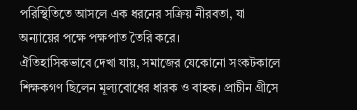পরিস্থিতিতে আসলে এক ধরনের সক্রিয় নীরবতা, যা অন্যায়ের পক্ষে পক্ষপাত তৈরি করে।
ঐতিহাসিকভাবে দেখা যায়, সমাজের যেকোনো সংকটকালে শিক্ষকগণ ছিলেন মূল্যবোধের ধারক ও বাহক। প্রাচীন গ্রীসে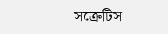সক্রেটিস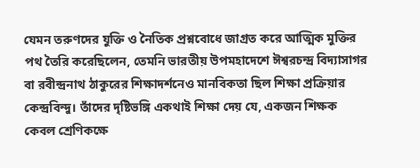যেমন তরুণদের যুক্তি ও নৈতিক প্রশ্নবোধে জাগ্রত করে আত্মিক মুক্তির পথ তৈরি করেছিলেন, তেমনি ভারতীয় উপমহাদেশে ঈশ্বরচন্দ্র বিদ্যাসাগর বা রবীন্দ্রনাথ ঠাকুরের শিক্ষাদর্শনেও মানবিকতা ছিল শিক্ষা প্রক্রিয়ার কেন্দ্রবিন্দু। তাঁদের দৃষ্টিভঙ্গি একথাই শিক্ষা দেয় যে, একজন শিক্ষক কেবল শ্রেণিকক্ষে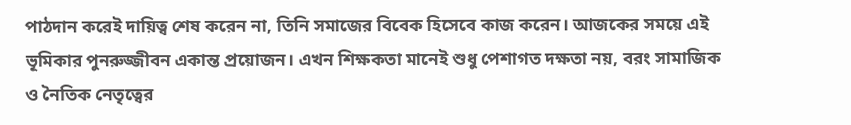পাঠদান করেই দায়িত্ব শেষ করেন না, তিনি সমাজের বিবেক হিসেবে কাজ করেন। আজকের সময়ে এই ভূমিকার পুনরুজ্জীবন একান্ত প্রয়োজন। এখন শিক্ষকতা মানেই শুধু পেশাগত দক্ষতা নয়, বরং সামাজিক ও নৈতিক নেতৃত্বের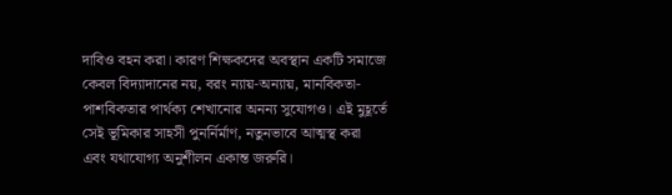দাবিও বহন করা। কারণ শিক্ষকদের অবস্থান একটি সমাজে কেবল বিদ্যাদানের নয়, বরং ন্যায়-অন্যায়, মানবিকতা- পাশবিকতার পার্থক্য শেখানোর অনন্য সুযোগও। এই মুহূর্তে সেই ভূমিকার সাহসী পুনর্নির্মাণ, নতুনভাবে আত্মস্থ করা এবং যথাযোগ্য অনুশীলন একান্ত জরুরি।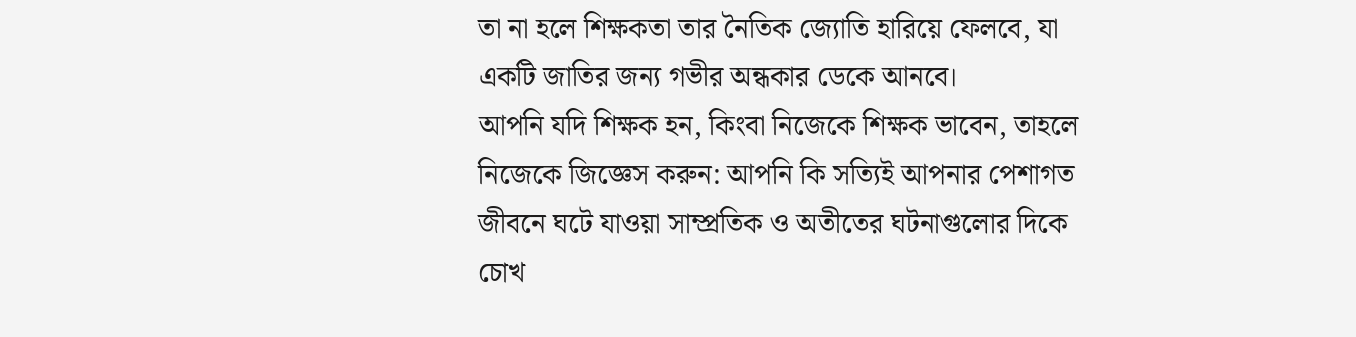তা না হলে শিক্ষকতা তার নৈতিক জ্যোতি হারিয়ে ফেলবে, যা একটি জাতির জন্য গভীর অন্ধকার ডেকে আনবে।
আপনি যদি শিক্ষক হন, কিংবা নিজেকে শিক্ষক ভাবেন, তাহলে নিজেকে জিজ্ঞেস করুন: আপনি কি সত্যিই আপনার পেশাগত জীবনে ঘটে যাওয়া সাম্প্রতিক ও অতীতের ঘটনাগুলোর দিকে চোখ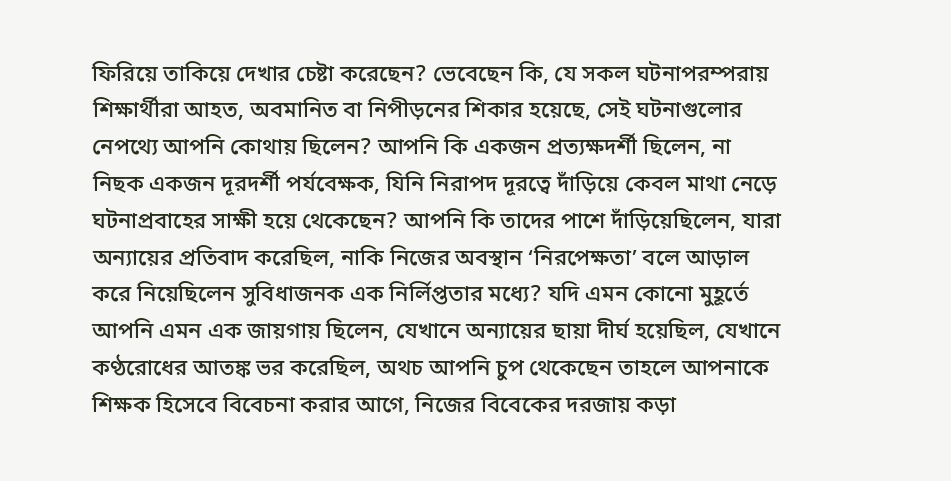ফিরিয়ে তাকিয়ে দেখার চেষ্টা করেছেন? ভেবেছেন কি, যে সকল ঘটনাপরম্পরায় শিক্ষার্থীরা আহত, অবমানিত বা নিপীড়নের শিকার হয়েছে, সেই ঘটনাগুলোর নেপথ্যে আপনি কোথায় ছিলেন? আপনি কি একজন প্রত্যক্ষদর্শী ছিলেন, না নিছক একজন দূরদর্শী পর্যবেক্ষক, যিনি নিরাপদ দূরত্বে দাঁড়িয়ে কেবল মাথা নেড়ে ঘটনাপ্রবাহের সাক্ষী হয়ে থেকেছেন? আপনি কি তাদের পাশে দাঁড়িয়েছিলেন, যারা অন্যায়ের প্রতিবাদ করেছিল, নাকি নিজের অবস্থান ‘নিরপেক্ষতা’ বলে আড়াল করে নিয়েছিলেন সুবিধাজনক এক নির্লিপ্ততার মধ্যে? যদি এমন কোনো মুহূর্তে আপনি এমন এক জায়গায় ছিলেন, যেখানে অন্যায়ের ছায়া দীর্ঘ হয়েছিল, যেখানে কণ্ঠরোধের আতঙ্ক ভর করেছিল, অথচ আপনি চুপ থেকেছেন তাহলে আপনাকে শিক্ষক হিসেবে বিবেচনা করার আগে, নিজের বিবেকের দরজায় কড়া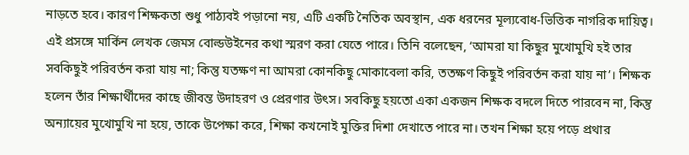নাড়তে হবে। কারণ শিক্ষকতা শুধু পাঠ্যবই পড়ানো নয়, এটি একটি নৈতিক অবস্থান, এক ধরনের মূল্যবোধ-ভিত্তিক নাগরিক দায়িত্ব।
এই প্রসঙ্গে মার্কিন লেখক জেমস বোল্ডউইনের কথা স্মরণ করা যেতে পারে। তিনি বলেছেন, ‘আমরা যা কিছুর মুখোমুখি হই তার সবকিছুই পরিবর্তন করা যায় না; কিন্তু যতক্ষণ না আমরা কোনকিছু মোকাবেলা করি, ততক্ষণ কিছুই পরিবর্তন করা যায় না’। শিক্ষক হলেন তাঁর শিক্ষার্থীদের কাছে জীবন্ত উদাহরণ ও প্রেরণার উৎস। সবকিছু হয়তো একা একজন শিক্ষক বদলে দিতে পারবেন না, কিন্তু অন্যায়ের মুখোমুখি না হয়ে, তাকে উপেক্ষা করে, শিক্ষা কখনোই মুক্তির দিশা দেখাতে পারে না। তখন শিক্ষা হয়ে পড়ে প্রথার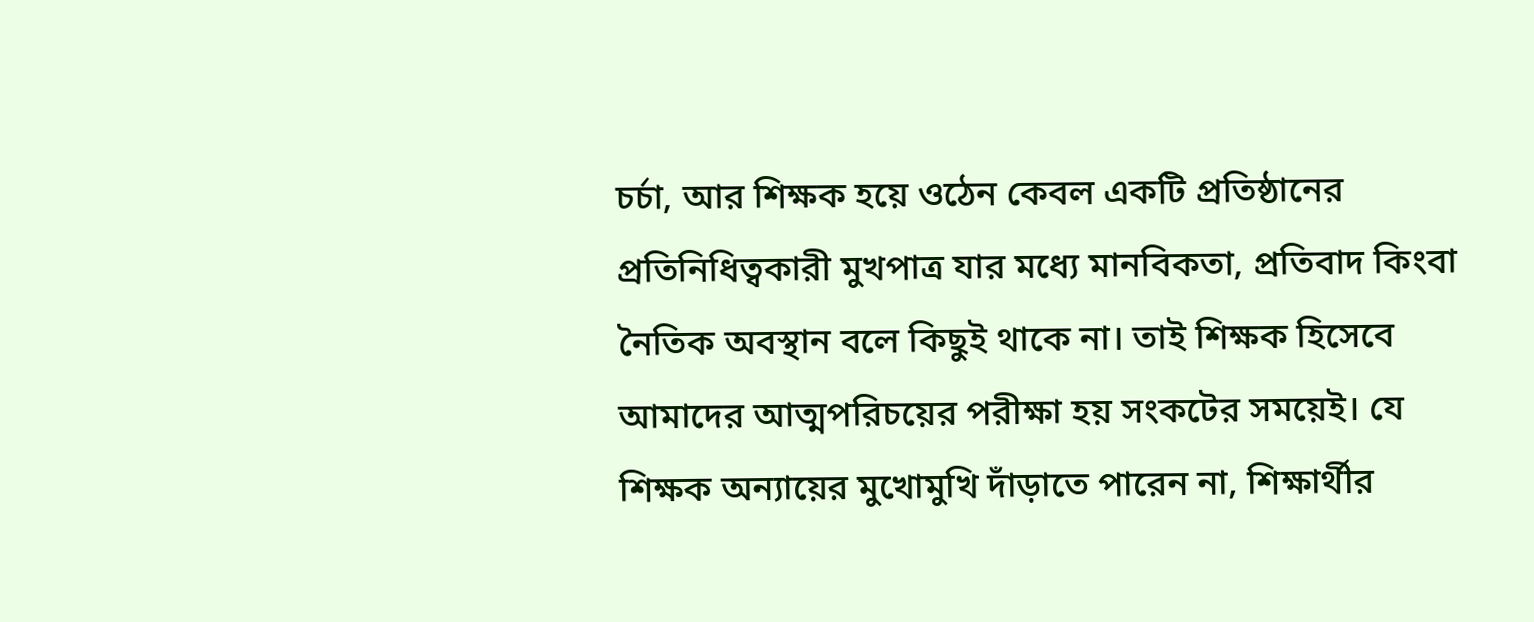চর্চা, আর শিক্ষক হয়ে ওঠেন কেবল একটি প্রতিষ্ঠানের প্রতিনিধিত্বকারী মুখপাত্র যার মধ্যে মানবিকতা, প্রতিবাদ কিংবা নৈতিক অবস্থান বলে কিছুই থাকে না। তাই শিক্ষক হিসেবে আমাদের আত্মপরিচয়ের পরীক্ষা হয় সংকটের সময়েই। যে শিক্ষক অন্যায়ের মুখোমুখি দাঁড়াতে পারেন না, শিক্ষার্থীর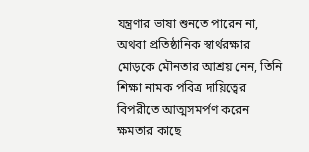যন্ত্রণার ভাষা শুনতে পারেন না, অথবা প্রতিষ্ঠানিক স্বার্থরক্ষার মোড়কে মৌনতার আশ্রয় নেন, তিনি শিক্ষা নামক পবিত্র দায়িত্বের বিপরীতে আত্মসমর্পণ করেন ক্ষমতার কাছে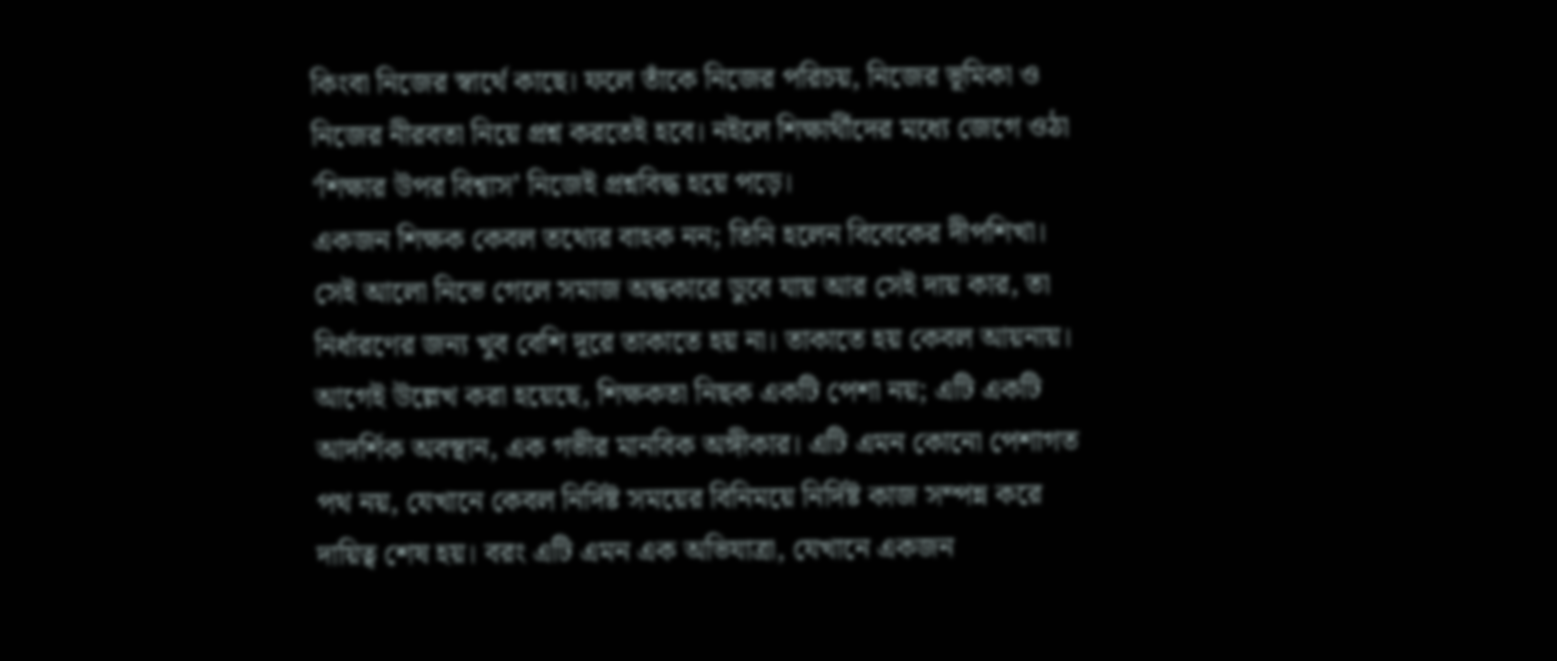কিংবা নিজের স্বার্থে কাছে। ফলে তাঁকে নিজের পরিচয়, নিজের ভূমিকা ও নিজের নীরবতা নিয়ে প্রশ্ন করতেই হবে। নইলে শিক্ষার্থীদের মধ্যে জেগে ওঠা ‘শিক্ষার উপর বিশ্বাস’ নিজেই প্রশ্নবিদ্ধ হয়ে পড়ে।
একজন শিক্ষক কেবল তথ্যের বাহক নন; তিনি হলেন বিবেকের দীপশিখা। সেই আলো নিভে গেলে সমাজ অন্ধকারে ডুবে যায় আর সেই দায় কার, তা নির্ধারণের জন্য খুব বেশি দূরে তাকাতে হয় না। তাকাতে হয় কেবল আয়নায়। আগেই উল্লেখ করা হয়েছে, শিক্ষকতা নিছক একটি পেশা নয়; এটি একটি আদর্শিক অবস্থান, এক গভীর মানবিক অঙ্গীকার। এটি এমন কোনো পেশাগত পথ নয়, যেখানে কেবল নির্দিষ্ট সময়ের বিনিময়ে নির্দিষ্ট কাজ সম্পন্ন করে দায়িত্ব শেষ হয়। বরং এটি এমন এক অভিযাত্রা, যেখানে একজন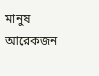মানুষ আরেকজন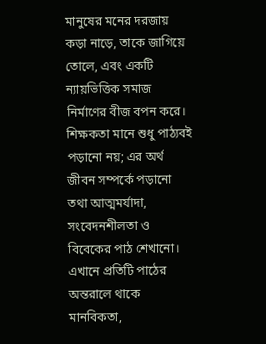মানুষের মনের দরজায় কড়া নাড়ে, তাকে জাগিয়ে তোলে, এবং একটি ন্যায়ভিত্তিক সমাজ নির্মাণের বীজ বপন করে। শিক্ষকতা মানে শুধু পাঠ্যবই পড়ানো নয়; এর অর্থ জীবন সম্পর্কে পড়ানো তথা আত্মমর্যাদা, সংবেদনশীলতা ও বিবেকের পাঠ শেখানো। এখানে প্রতিটি পাঠের অন্তরালে থাকে মানবিকতা,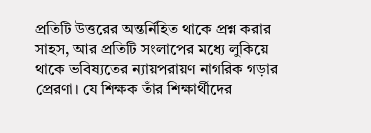প্রতিটি উত্তরের অন্তর্নিহিত থাকে প্রশ্ন করার সাহস, আর প্রতিটি সংলাপের মধ্যে লুকিয়ে থাকে ভবিষ্যতের ন্যায়পরায়ণ নাগরিক গড়ার প্রেরণা। যে শিক্ষক তাঁর শিক্ষার্থীদের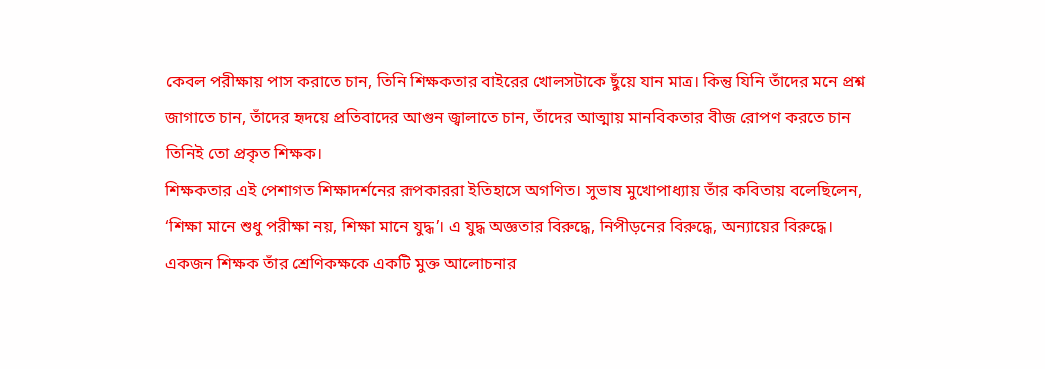কেবল পরীক্ষায় পাস করাতে চান, তিনি শিক্ষকতার বাইরের খোলসটাকে ছুঁয়ে যান মাত্র। কিন্তু যিনি তাঁদের মনে প্রশ্ন জাগাতে চান, তাঁদের হৃদয়ে প্রতিবাদের আগুন জ্বালাতে চান, তাঁদের আত্মায় মানবিকতার বীজ রোপণ করতে চান তিনিই তো প্রকৃত শিক্ষক।
শিক্ষকতার এই পেশাগত শিক্ষাদর্শনের রূপকাররা ইতিহাসে অগণিত। সুভাষ মুখোপাধ্যায় তাঁর কবিতায় বলেছিলেন, ‘শিক্ষা মানে শুধু পরীক্ষা নয়, শিক্ষা মানে যুদ্ধ’। এ যুদ্ধ অজ্ঞতার বিরুদ্ধে, নিপীড়নের বিরুদ্ধে, অন্যায়ের বিরুদ্ধে। একজন শিক্ষক তাঁর শ্রেণিকক্ষকে একটি মুক্ত আলোচনার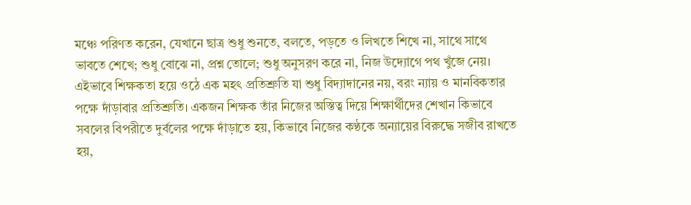মঞ্চে পরিণত করেন, যেখানে ছাত্র শুধু শুনতে, বলতে, পড়তে ও লিখতে শিখে না, সাথে সাথে ভাবতে শেখে; শুধু বোঝে না, প্রশ্ন তোলে; শুধু অনুসরণ করে না, নিজ উদ্যোগে পথ খুঁজে নেয়। এইভাবে শিক্ষকতা হয়ে ওঠে এক মহৎ প্রতিশ্রুতি যা শুধু বিদ্যাদানের নয়, বরং ন্যায় ও মানবিকতার পক্ষে দাঁড়াবার প্রতিশ্রুতি। একজন শিক্ষক তাঁর নিজের অস্তিত্ব দিয়ে শিক্ষার্থীদের শেখান কিভাবে সবলের বিপরীতে দুর্বলের পক্ষে দাঁড়াতে হয়, কিভাবে নিজের কণ্ঠকে অন্যায়ের বিরুদ্ধে সজীব রাখতে হয়,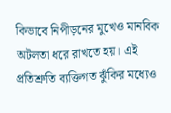কিভাবে নিপীড়নের মুখেও মানবিক অটলতা ধরে রাখতে হয়। এই প্রতিশ্রুতি ব্যক্তিগত ঝুঁকির মধ্যেও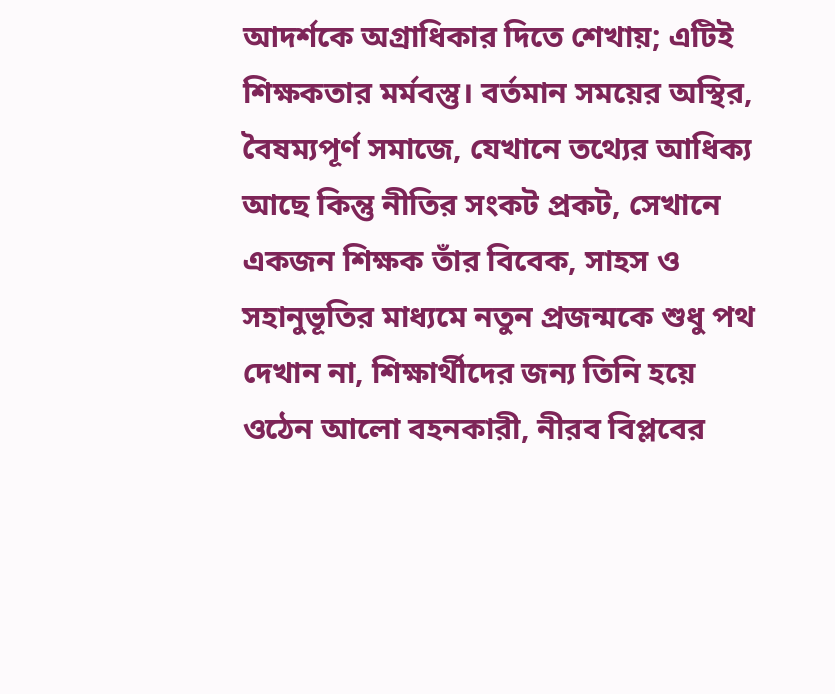আদর্শকে অগ্রাধিকার দিতে শেখায়; এটিই শিক্ষকতার মর্মবস্তু। বর্তমান সময়ের অস্থির, বৈষম্যপূর্ণ সমাজে, যেখানে তথ্যের আধিক্য আছে কিন্তু নীতির সংকট প্রকট, সেখানে একজন শিক্ষক তাঁর বিবেক, সাহস ও সহানুভূতির মাধ্যমে নতুন প্রজন্মকে শুধু পথ দেখান না, শিক্ষার্থীদের জন্য তিনি হয়ে ওঠেন আলো বহনকারী, নীরব বিপ্লবের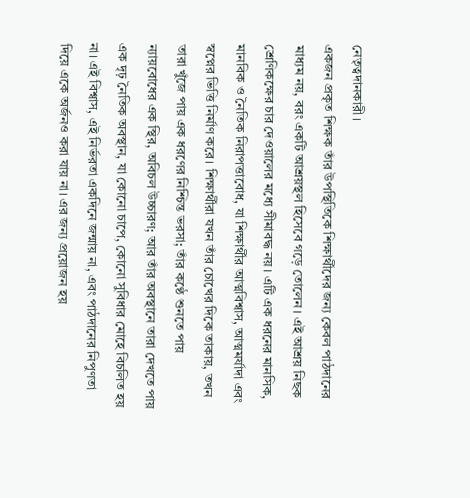নেতৃত্বদানকারী।
একজন প্রকৃত শিক্ষক তাঁর উপস্থিতিকে শিক্ষার্থীদের জন্য কেবল পাঠদানের মাধ্যম নয়, বরং একটি আশ্রয়স্থল হিসেবে গড়ে তোলেন। এই আশ্রয় নিছক শ্রেণিকক্ষের চার দেওয়ালের মধ্যে সীমাবদ্ধ নয়। এটি এক ধরনের মানসিক, মানবিক ও নৈতিক নিরাপত্তাবোধ, যা শিক্ষার্থীর আত্মবিশ্বাস, আত্মমর্যাদা এবং স্বপ্নের ভিত্তি নির্মাণ করে। শিক্ষার্থীরা যখন তাঁর চোখের দিকে তাকায়, তখন তারা খুঁজে পায় এক ধরণের নিশ্চিন্ত ভরসা; তাঁর কণ্ঠে শুনতে পায় ন্যায়বোধের এক স্থির, অবিচল উচ্চারণ; আর তাঁর অবস্থানে তারা দেখতে পায় এক দৃঢ় নৈতিক অবস্থান, যা কোনো চাপে, কোনো সুবিধার মোহে বিচলিত হয় না। এই বিশ্বাস, এই নির্ভরতা একদিনে জন্মায় না, এবং পাঠদানের নিপুণতা দিয়ে একে অর্জনও করা যায় না। এর জন্য প্রয়োজন হয়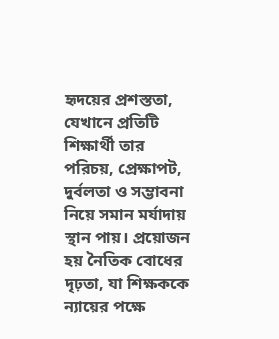হৃদয়ের প্রশস্ততা, যেখানে প্রতিটি শিক্ষার্থী তার পরিচয়, প্রেক্ষাপট, দুর্বলতা ও সম্ভাবনা নিয়ে সমান মর্যাদায় স্থান পায়। প্রয়োজন হয় নৈতিক বোধের দৃঢ়তা, যা শিক্ষককে ন্যায়ের পক্ষে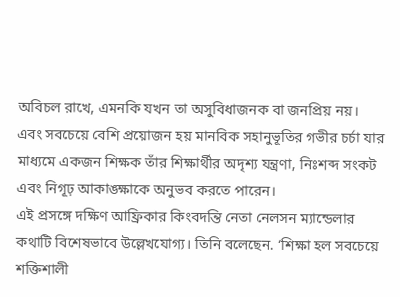অবিচল রাখে, এমনকি যখন তা অসুবিধাজনক বা জনপ্রিয় নয়। এবং সবচেয়ে বেশি প্রয়োজন হয় মানবিক সহানুভূতির গভীর চর্চা যার মাধ্যমে একজন শিক্ষক তাঁর শিক্ষার্থীর অদৃশ্য যন্ত্রণা, নিঃশব্দ সংকট এবং নিগূঢ় আকাঙ্ক্ষাকে অনুভব করতে পারেন।
এই প্রসঙ্গে দক্ষিণ আফ্রিকার কিংবদন্তি নেতা নেলসন ম্যান্ডেলার কথাটি বিশেষভাবে উল্লেখযোগ্য। তিনি বলেছেন. ‘শিক্ষা হল সবচেয়ে শক্তিশালী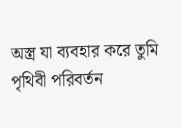অস্ত্র যা ব্যবহার করে তুমি পৃথিবী পরিবর্তন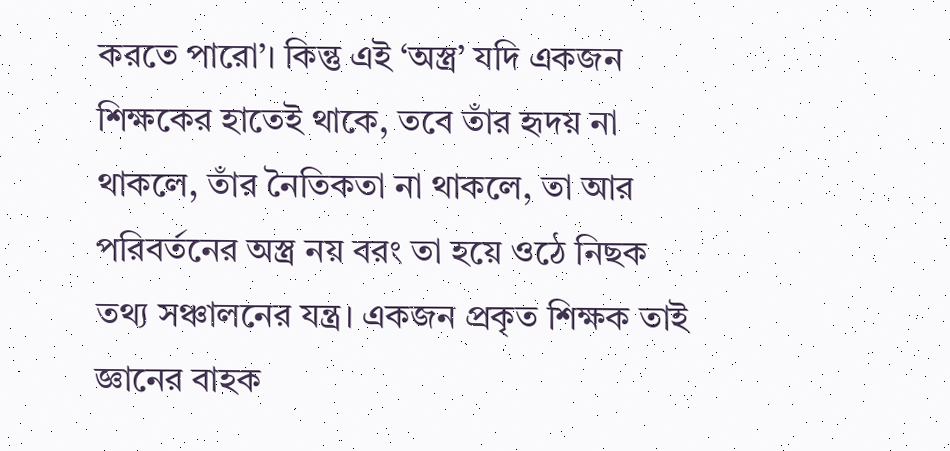করতে পারো’। কিন্তু এই ‘অস্ত্র’ যদি একজন শিক্ষকের হাতেই থাকে, তবে তাঁর হৃদয় না থাকলে, তাঁর নৈতিকতা না থাকলে, তা আর পরিবর্তনের অস্ত্র নয় বরং তা হয়ে ওঠে নিছক তথ্য সঞ্চালনের যন্ত্র। একজন প্রকৃত শিক্ষক তাই জ্ঞানের বাহক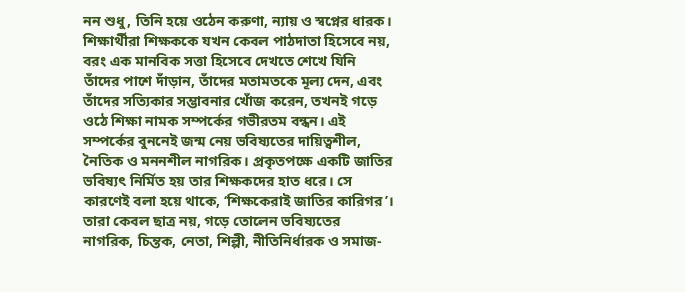নন শুধু, তিনি হয়ে ওঠেন করুণা, ন্যায় ও স্বপ্নের ধারক। শিক্ষার্থীরা শিক্ষককে যখন কেবল পাঠদাতা হিসেবে নয়, বরং এক মানবিক সত্তা হিসেবে দেখতে শেখে যিনি তাঁদের পাশে দাঁড়ান, তাঁদের মতামতকে মূল্য দেন, এবং তাঁদের সত্যিকার সম্ভাবনার খোঁজ করেন, তখনই গড়ে ওঠে শিক্ষা নামক সম্পর্কের গভীরতম বন্ধন। এই সম্পর্কের বুননেই জন্ম নেয় ভবিষ্যতের দায়িত্বশীল, নৈতিক ও মননশীল নাগরিক। প্রকৃতপক্ষে একটি জাতির ভবিষ্যৎ নির্মিত হয় তার শিক্ষকদের হাত ধরে। সে কারণেই বলা হয়ে থাকে, ‘শিক্ষকেরাই জাতির কারিগর’। তারা কেবল ছাত্র নয়, গড়ে তোলেন ভবিষ্যতের নাগরিক, চিন্তক, নেতা, শিল্পী, নীতিনির্ধারক ও সমাজ-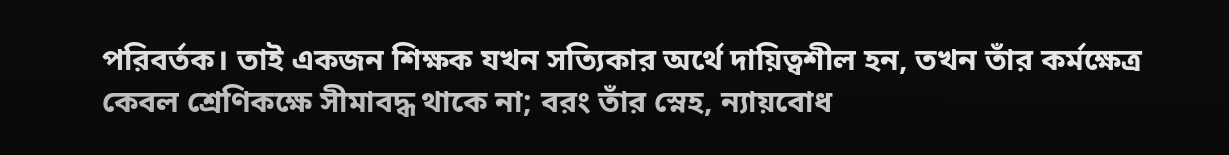পরিবর্তক। তাই একজন শিক্ষক যখন সত্যিকার অর্থে দায়িত্বশীল হন, তখন তাঁর কর্মক্ষেত্র কেবল শ্রেণিকক্ষে সীমাবদ্ধ থাকে না; বরং তাঁর স্নেহ, ন্যায়বোধ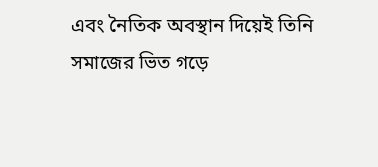এবং নৈতিক অবস্থান দিয়েই তিনি সমাজের ভিত গড়ে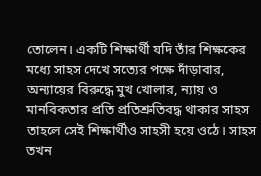তোলেন। একটি শিক্ষার্থী যদি তাঁর শিক্ষকের মধ্যে সাহস দেখে সত্যের পক্ষে দাঁড়াবার, অন্যায়ের বিরুদ্ধে মুখ খোলার, ন্যায় ও মানবিকতার প্রতি প্রতিশ্রুতিবদ্ধ থাকার সাহস তাহলে সেই শিক্ষার্থীও সাহসী হয়ে ওঠে। সাহস তখন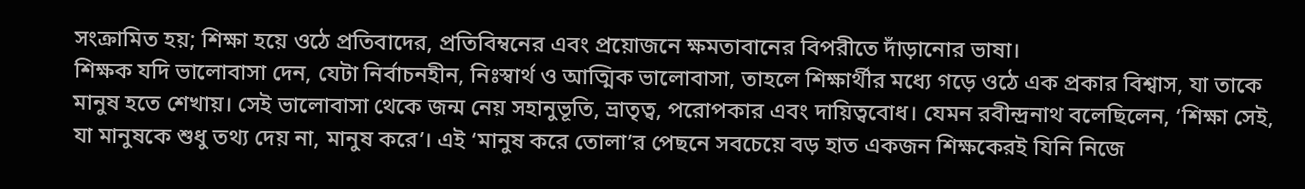সংক্রামিত হয়; শিক্ষা হয়ে ওঠে প্রতিবাদের, প্রতিবিম্বনের এবং প্রয়োজনে ক্ষমতাবানের বিপরীতে দাঁড়ানোর ভাষা।
শিক্ষক যদি ভালোবাসা দেন, যেটা নির্বাচনহীন, নিঃস্বার্থ ও আত্মিক ভালোবাসা, তাহলে শিক্ষার্থীর মধ্যে গড়ে ওঠে এক প্রকার বিশ্বাস, যা তাকে মানুষ হতে শেখায়। সেই ভালোবাসা থেকে জন্ম নেয় সহানুভূতি, ভ্রাতৃত্ব, পরোপকার এবং দায়িত্ববোধ। যেমন রবীন্দ্রনাথ বলেছিলেন, ‘শিক্ষা সেই, যা মানুষকে শুধু তথ্য দেয় না, মানুষ করে’। এই ‘মানুষ করে তোলা’র পেছনে সবচেয়ে বড় হাত একজন শিক্ষকেরই যিনি নিজে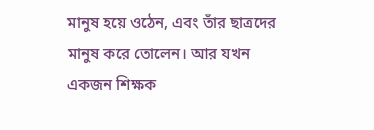মানুষ হয়ে ওঠেন, এবং তাঁর ছাত্রদের মানুষ করে তোলেন। আর যখন একজন শিক্ষক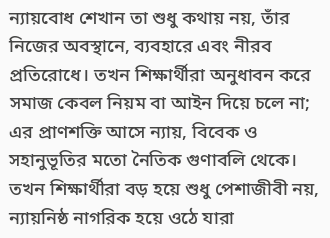ন্যায়বোধ শেখান তা শুধু কথায় নয়, তাঁর নিজের অবস্থানে, ব্যবহারে এবং নীরব প্রতিরোধে। তখন শিক্ষার্থীরা অনুধাবন করে সমাজ কেবল নিয়ম বা আইন দিয়ে চলে না; এর প্রাণশক্তি আসে ন্যায়, বিবেক ও সহানুভূতির মতো নৈতিক গুণাবলি থেকে। তখন শিক্ষার্থীরা বড় হয়ে শুধু পেশাজীবী নয়, ন্যায়নিষ্ঠ নাগরিক হয়ে ওঠে যারা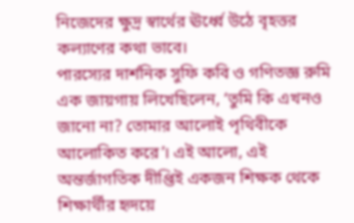নিজেদের ক্ষুদ্র স্বার্থের ঊর্ধ্বে উঠে বৃহত্তর কল্যাণের কথা ভাবে।
পারস্যের দার্শনিক সুফি কবি ও গণিতজ্ঞ রুমি এক জায়গায় লিখেছিলেন, ‘তুমি কি এখনও জানো না? তোমার আলোই পৃথিবীকে আলোকিত করে’। এই আলো, এই অন্তর্জাগতিক দীপ্তিই একজন শিক্ষক থেকে শিক্ষার্থীর হৃদয়ে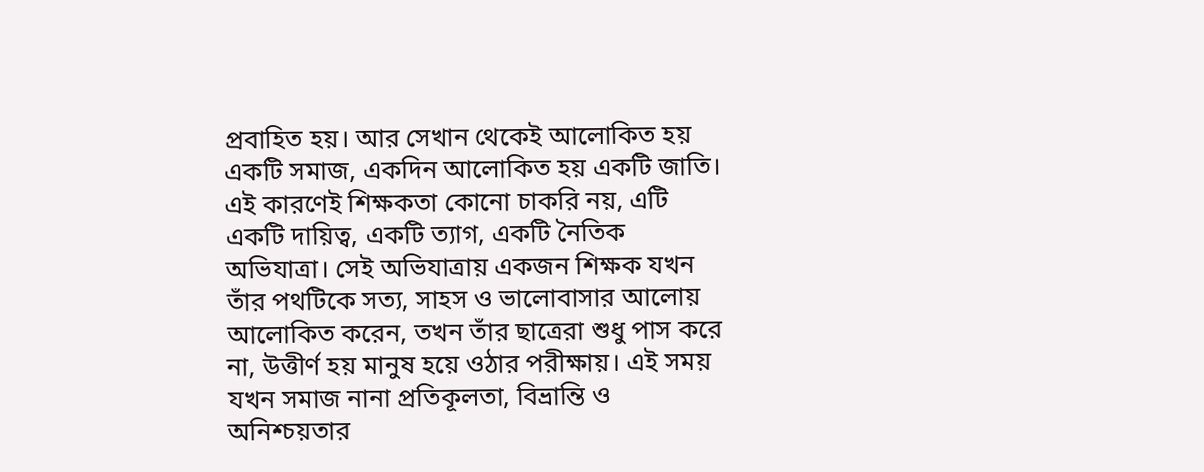প্রবাহিত হয়। আর সেখান থেকেই আলোকিত হয় একটি সমাজ, একদিন আলোকিত হয় একটি জাতি। এই কারণেই শিক্ষকতা কোনো চাকরি নয়, এটি একটি দায়িত্ব, একটি ত্যাগ, একটি নৈতিক অভিযাত্রা। সেই অভিযাত্রায় একজন শিক্ষক যখন তাঁর পথটিকে সত্য, সাহস ও ভালোবাসার আলোয় আলোকিত করেন, তখন তাঁর ছাত্রেরা শুধু পাস করে না, উত্তীর্ণ হয় মানুষ হয়ে ওঠার পরীক্ষায়। এই সময় যখন সমাজ নানা প্রতিকূলতা, বিভ্রান্তি ও অনিশ্চয়তার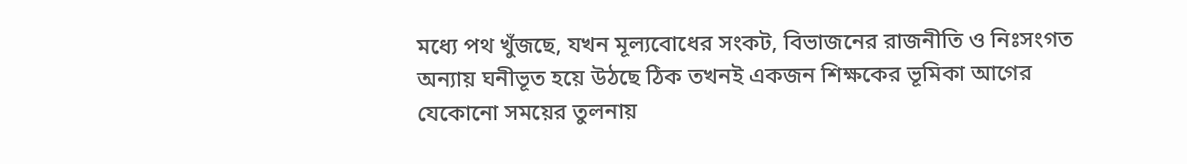মধ্যে পথ খুঁজছে, যখন মূল্যবোধের সংকট, বিভাজনের রাজনীতি ও নিঃসংগত অন্যায় ঘনীভূত হয়ে উঠছে ঠিক তখনই একজন শিক্ষকের ভূমিকা আগের যেকোনো সময়ের তুলনায়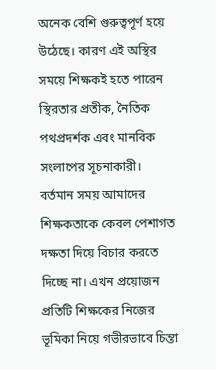অনেক বেশি গুরুত্বপূর্ণ হয়ে উঠেছে। কারণ এই অস্থির সময়ে শিক্ষকই হতে পারেন স্থিরতার প্রতীক, নৈতিক পথপ্রদর্শক এবং মানবিক সংলাপের সূচনাকারী।
বর্তমান সময় আমাদের শিক্ষকতাকে কেবল পেশাগত দক্ষতা দিয়ে বিচার করতে দিচ্ছে না। এখন প্রয়োজন প্রতিটি শিক্ষকের নিজের ভূমিকা নিয়ে গভীরভাবে চিন্তা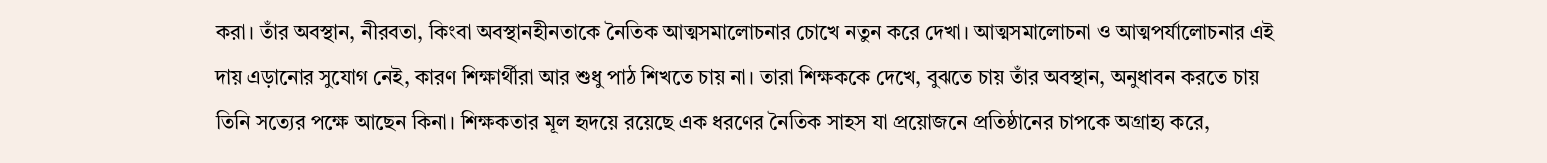করা। তাঁর অবস্থান, নীরবতা, কিংবা অবস্থানহীনতাকে নৈতিক আত্মসমালোচনার চোখে নতুন করে দেখা। আত্মসমালোচনা ও আত্মপর্যালোচনার এই দায় এড়ানোর সুযোগ নেই, কারণ শিক্ষার্থীরা আর শুধু পাঠ শিখতে চায় না। তারা শিক্ষককে দেখে, বুঝতে চায় তাঁর অবস্থান, অনুধাবন করতে চায় তিনি সত্যের পক্ষে আছেন কিনা। শিক্ষকতার মূল হৃদয়ে রয়েছে এক ধরণের নৈতিক সাহস যা প্রয়োজনে প্রতিষ্ঠানের চাপকে অগ্রাহ্য করে,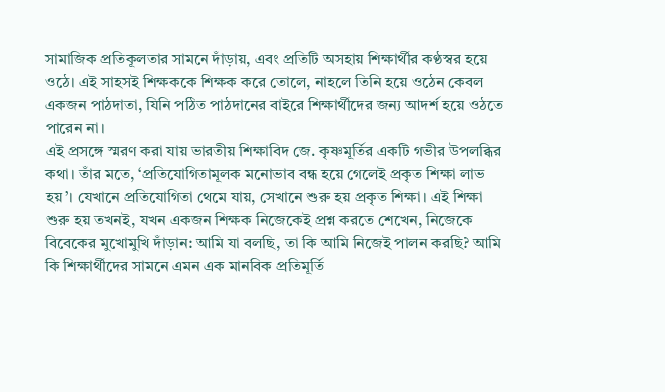সামাজিক প্রতিকূলতার সামনে দাঁড়ায়, এবং প্রতিটি অসহায় শিক্ষার্থীর কণ্ঠস্বর হয়ে ওঠে। এই সাহসই শিক্ষককে শিক্ষক করে তোলে, নাহলে তিনি হয়ে ওঠেন কেবল একজন পাঠদাতা, যিনি পঠিত পাঠদানের বাইরে শিক্ষার্থীদের জন্য আদর্শ হয়ে ওঠতে পারেন না।
এই প্রসঙ্গে স্মরণ করা যায় ভারতীয় শিক্ষাবিদ জে. কৃষ্ণমূর্তির একটি গভীর উপলব্ধির কথা। তাঁর মতে, ‘প্রতিযোগিতামূলক মনোভাব বন্ধ হয়ে গেলেই প্রকৃত শিক্ষা লাভ হয়’। যেখানে প্রতিযোগিতা থেমে যায়, সেখানে শুরু হয় প্রকৃত শিক্ষা। এই শিক্ষা শুরু হয় তখনই, যখন একজন শিক্ষক নিজেকেই প্রশ্ন করতে শেখেন, নিজেকে বিবেকের মুখোমুখি দাঁড়ান: আমি যা বলছি, তা কি আমি নিজেই পালন করছি? আমি কি শিক্ষার্থীদের সামনে এমন এক মানবিক প্রতিমূর্তি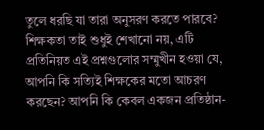তুলে ধরছি যা তারা অনুসরণ করতে পারবে? শিক্ষকতা তাই শুধুই শেখানো নয়, এটি প্রতিনিয়ত এই প্রশ্নগুলোর সম্মুখীন হওয়া যে, আপনি কি সত্যিই শিক্ষকের মতো আচরণ করছেন? আপনি কি কেবল একজন প্রতিষ্ঠান-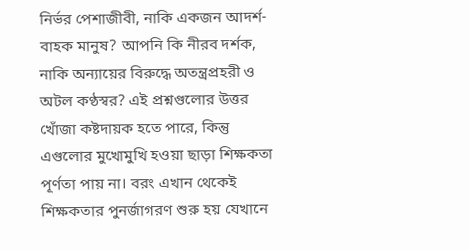নির্ভর পেশাজীবী, নাকি একজন আদর্শ-বাহক মানুষ? আপনি কি নীরব দর্শক, নাকি অন্যায়ের বিরুদ্ধে অতন্ত্রপ্রহরী ও অটল কণ্ঠস্বর? এই প্রশ্নগুলোর উত্তর খোঁজা কষ্টদায়ক হতে পারে, কিন্তু এগুলোর মুখোমুখি হওয়া ছাড়া শিক্ষকতা পূর্ণতা পায় না। বরং এখান থেকেই শিক্ষকতার পুনর্জাগরণ শুরু হয় যেখানে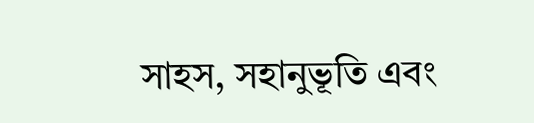সাহস, সহানুভূতি এবং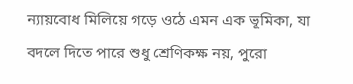ন্যায়বোধ মিলিয়ে গড়ে ওঠে এমন এক ভূমিকা, যা বদলে দিতে পারে শুধু শ্রেণিকক্ষ নয়, পুরো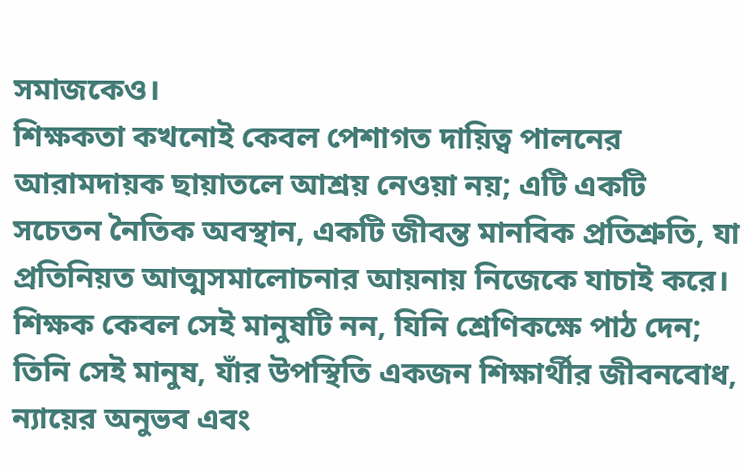সমাজকেও।
শিক্ষকতা কখনোই কেবল পেশাগত দায়িত্ব পালনের আরামদায়ক ছায়াতলে আশ্রয় নেওয়া নয়; এটি একটি সচেতন নৈতিক অবস্থান, একটি জীবন্ত মানবিক প্রতিশ্রুতি, যা প্রতিনিয়ত আত্মসমালোচনার আয়নায় নিজেকে যাচাই করে। শিক্ষক কেবল সেই মানুষটি নন, যিনি শ্রেণিকক্ষে পাঠ দেন; তিনি সেই মানুষ, যাঁর উপস্থিতি একজন শিক্ষার্থীর জীবনবোধ, ন্যায়ের অনুভব এবং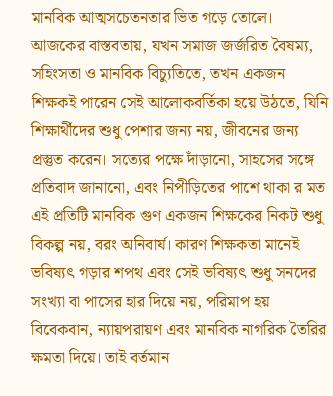মানবিক আত্মসচেতনতার ভিত গড়ে তোলে। আজকের বাস্তবতায়, যখন সমাজ জর্জরিত বৈষম্য, সহিংসতা ও মানবিক বিচ্যুতিতে, তখন একজন শিক্ষকই পারেন সেই আলোকবর্তিকা হয়ে উঠতে, যিনি শিক্ষার্থীদের শুধু পেশার জন্য নয়, জীবনের জন্য প্রস্তুত করেন। সত্যের পক্ষে দাঁড়ানো, সাহসের সঙ্গে প্রতিবাদ জানানো, এবং নিপীড়িতের পাশে থাকা র মত এই প্রতিটি মানবিক গুণ একজন শিক্ষকের নিকট শুধু বিকল্প নয়, বরং অনিবার্য। কারণ শিক্ষকতা মানেই ভবিষ্যৎ গড়ার শপথ এবং সেই ভবিষ্যৎ শুধু সনদের সংখ্যা বা পাসের হার দিয়ে নয়, পরিমাপ হয় বিবেকবান, ন্যায়পরায়ণ এবং মানবিক নাগরিক তৈরির ক্ষমতা দিয়ে। তাই বর্তমান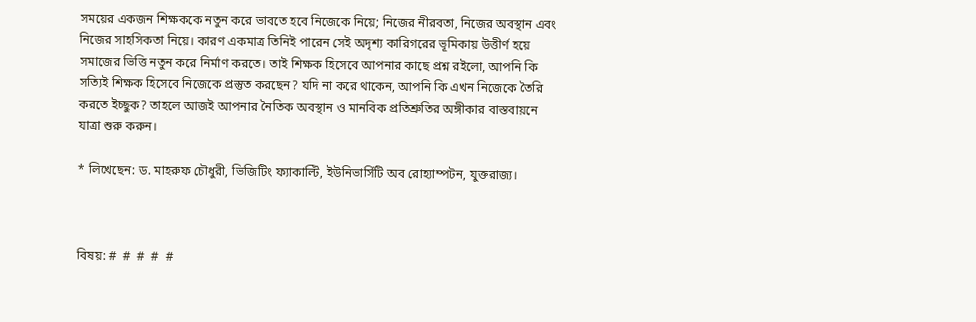সময়ের একজন শিক্ষককে নতুন করে ভাবতে হবে নিজেকে নিয়ে; নিজের নীরবতা, নিজের অবস্থান এবং নিজের সাহসিকতা নিয়ে। কারণ একমাত্র তিনিই পারেন সেই অদৃশ্য কারিগরের ভূমিকায় উত্তীর্ণ হয়ে সমাজের ভিত্তি নতুন করে নির্মাণ করতে। তাই শিক্ষক হিসেবে আপনার কাছে প্রশ্ন রইলো, আপনি কি সত্যিই শিক্ষক হিসেবে নিজেকে প্রস্তুত করছেন? যদি না করে থাকেন, আপনি কি এখন নিজেকে তৈরি করতে ইচ্ছুক? তাহলে আজই আপনার নৈতিক অবস্থান ও মানবিক প্রতিশ্রুতির অঙ্গীকার বাস্তবায়নে যাত্রা শুরু করুন।

* লিখেছেন: ড. মাহরুফ চৌধুরী, ভিজিটিং ফ্যাকাল্টি, ইউনিভার্সিটি অব রোহ্যাম্পটন, যুক্তরাজ্য।



বিষয়: #  #  #  #  #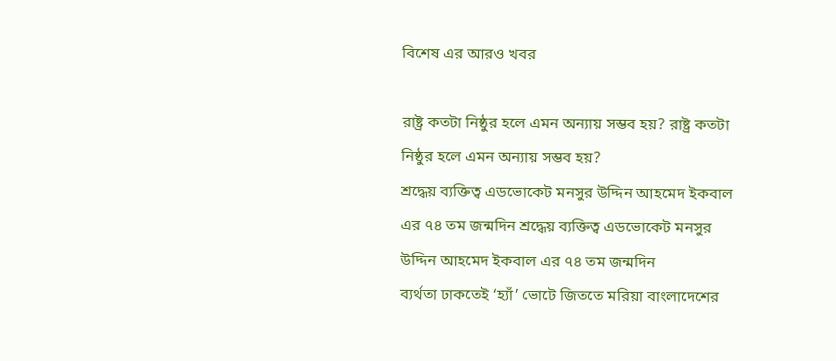বিশেষ এর আরও খবর

রাষ্ট্র কতটা নিষ্ঠুর হলে এমন অন্যায় সম্ভব হয়? রাষ্ট্র কতটা নিষ্ঠুর হলে এমন অন্যায় সম্ভব হয়?
শ্রদ্ধেয় ব্যক্তিত্ব এডভোকেট মনসুর উদ্দিন আহমেদ ইকবাল এর ৭৪ তম জন্মদিন শ্রদ্ধেয় ব্যক্তিত্ব এডভোকেট মনসুর উদ্দিন আহমেদ ইকবাল এর ৭৪ তম জন্মদিন
ব্যর্থতা ঢাকতেই ‘হ্যাঁ’ ভোটে জিততে মরিয়া বাংলাদেশের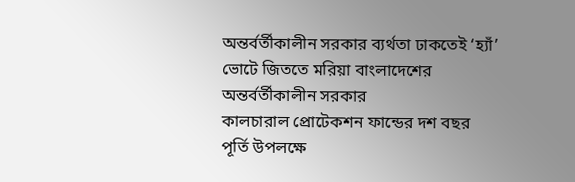অন্তর্বর্তীকালীন সরকার ব্যর্থতা ঢাকতেই ‘হ্যাঁ’ ভোটে জিততে মরিয়া বাংলাদেশের অন্তর্বর্তীকালীন সরকার
কালচারাল প্রোটেকশন ফান্ডের দশ বছর পূর্তি উপলক্ষে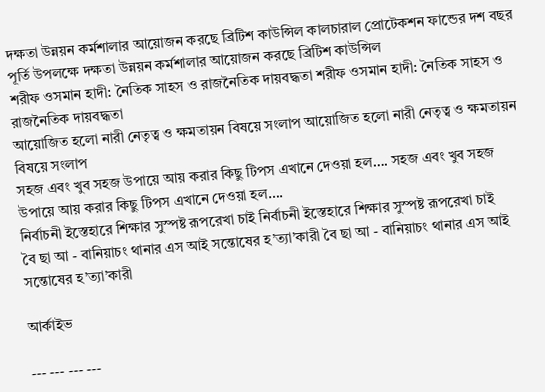দক্ষতা উন্নয়ন কর্মশালার আয়োজন করছে ব্রিটিশ কাউন্সিল কালচারাল প্রোটেকশন ফান্ডের দশ বছর পূর্তি উপলক্ষে দক্ষতা উন্নয়ন কর্মশালার আয়োজন করছে ব্রিটিশ কাউন্সিল
শরীফ ওসমান হাদী: নৈতিক সাহস ও রাজনৈতিক দায়বদ্ধতা শরীফ ওসমান হাদী: নৈতিক সাহস ও রাজনৈতিক দায়বদ্ধতা
আয়োজিত হলো নারী নেতৃত্ব ও ক্ষমতায়ন বিষয়ে সংলাপ আয়োজিত হলো নারী নেতৃত্ব ও ক্ষমতায়ন বিষয়ে সংলাপ
সহজ এবং খুব সহজ উপায়ে আয় করার কিছু টিপস এখানে দেওয়া হল…. সহজ এবং খুব সহজ উপায়ে আয় করার কিছু টিপস এখানে দেওয়া হল….
নির্বাচনী ইস্তেহারে শিক্ষার সুস্পষ্ট রূপরেখা চাই নির্বাচনী ইস্তেহারে শিক্ষার সুস্পষ্ট রূপরেখা চাই
বৈ ছা আ - বানিয়াচং থানার এস আই সন্তোষের হ’ত্যা’কারী বৈ ছা আ - বানিয়াচং থানার এস আই সন্তোষের হ’ত্যা’কারী

আর্কাইভ

--- --- --- ---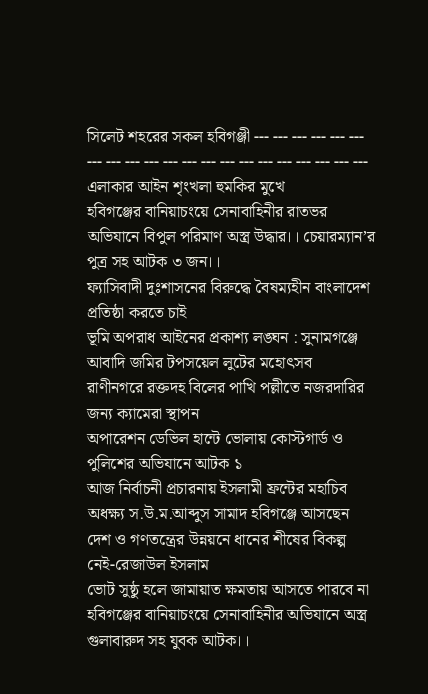সিলেট শহরের সকল হবিগঞ্জী --- --- --- --- --- --- --- --- --- --- --- --- --- --- --- --- --- --- --- --- ---
এলাকার আইন শৃংখলা হুমকির মুখে
হবিগঞ্জের বানিয়াচংয়ে সেনাবাহিনীর রাতভর অভিযানে বিপুল পরিমাণ অস্ত্র উদ্ধার।। চেয়ারম্যান’র পুত্র সহ আটক ৩ জন।।
ফ্যাসিবাদী দুঃশাসনের বিরুদ্ধে বৈষম্যহীন বাংলাদেশ প্রতিষ্ঠা করতে চাই
ভূমি অপরাধ আইনের প্রকাশ্য লঙ্ঘন : সুনামগঞ্জে আবাদি জমির টপসয়েল লুটের মহোৎসব
রাণীনগরে রক্তদহ বিলের পাখি পল্লীতে নজরদারির জন্য ক্যামেরা স্থাপন
অপারেশন ডেভিল হান্টে ভোলায় কোস্টগার্ড ও পুলিশের অভিযানে আটক ১
আজ নির্বাচনী প্রচারনায় ইসলামী ফ্রন্টের মহাচিব অধক্ষ্য স.উ.ম.আব্দুস সামাদ হবিগঞ্জে আসছেন
দেশ ও গণতন্ত্রের উন্নয়নে ধানের শীষের বিকল্প নেই-রেজাউল ইসলাম
ভোট সুষ্ঠু হলে জামায়াত ক্ষমতায় আসতে পারবে না
হবিগঞ্জের বানিয়াচংয়ে সেনাবাহিনীর অভিযানে অস্ত্র গুলাবারুদ সহ যুবক আটক।।